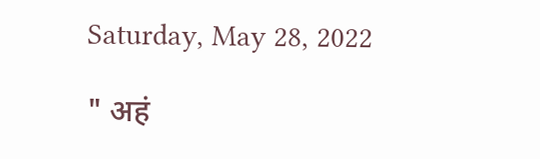Saturday, May 28, 2022

" अहं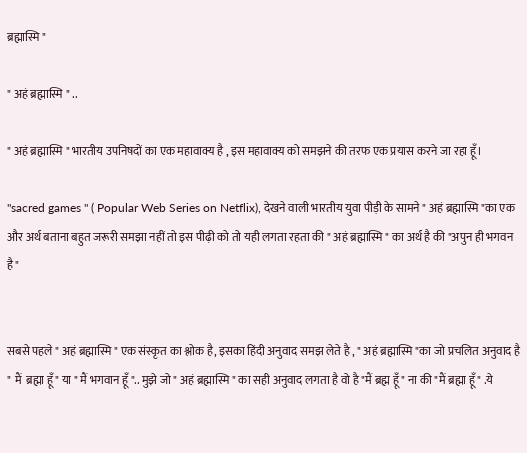ब्रह्मास्मि "

" अहं ब्रह्मास्मि " ..

" अहं ब्रह्मास्मि " भारतीय उपनिषदों का एक महावाक्य है , इस महावाक्य को समझने की तरफ एक प्रयास करने जा रहा हूँ।

"sacred games " ( Popular Web Series on Netflix), देखने वाली भारतीय युवा पीड़ी के सामने " अहं ब्रह्मास्मि "का एक और अर्थ बताना बहुत जरूरी समझा नहीं तो इस पीढ़ी को तो यही लगता रहता की " अहं ब्रह्मास्मि " का अर्थ है की "अपुन ही भगवन है"


सबसे पहले " अहं ब्रह्मास्मि " एक संस्कृत का श्लोक है, इसका हिंदी अनुवाद समझ लेते है , " अहं ब्रह्मास्मि "का जो प्रचलित अनुवाद है " मैं  ब्रह्मा हूँ" या " मैं भगवान हूँ ".. मुझे जो " अहं ब्रह्मास्मि " का सही अनुवाद लगता है वो है "मैं ब्रह्म हूँ " ना की "मैं ब्रह्मा हूँ" .ये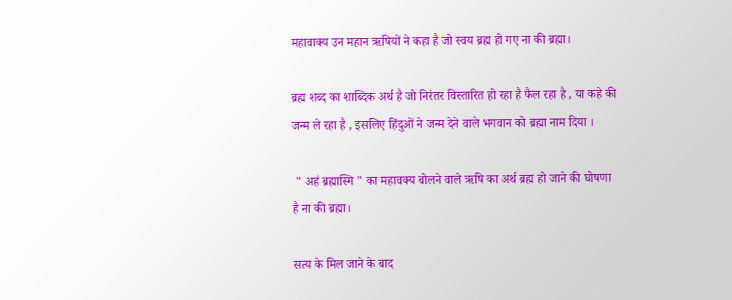महावाक्य उन महान ऋषियों ने कहा है जो स्वय ब्रह्म हो गए ना की ब्रह्मा।

ब्रह्म शब्द का शाब्दिक अर्थ है जो निरंतर विस्तारित हो रहा है फैल रहा है , या कहे की जन्म ले रहा है , इसलिए हिंदुओं ने जन्म देने वाले भगवान को ब्रह्मा नाम दिया ।

 " अहं ब्रह्मास्मि " का महावक्य बोलने वाले ऋषि का अर्थ ब्रह्म हो जाने की घोषणा है ना की ब्रह्मा।

सत्य के मिल जाने के बाद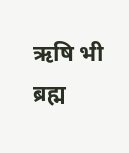ऋषि भी ब्रह्म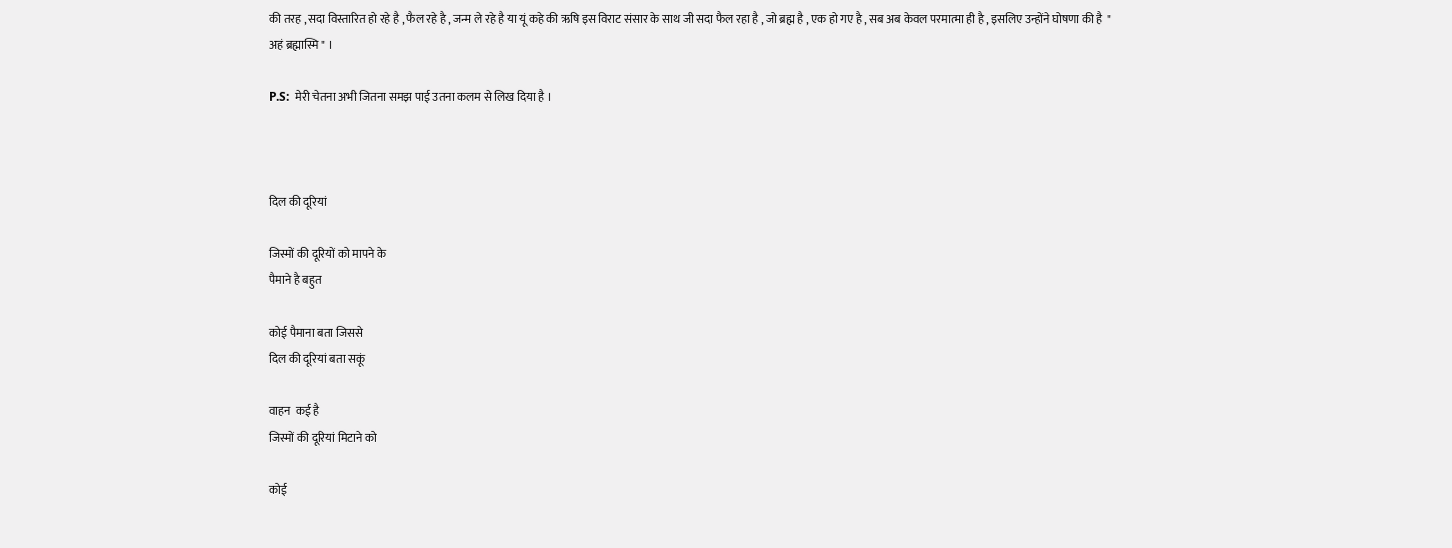की तरह , सदा विस्तारित हो रहे है , फैल रहे है , जन्म ले रहे है या यूं कहे की ऋषि इस विराट संसार के साथ जी सदा फैल रहा है , जो ब्रह्म है , एक हो गए है , सब अब केवल परमात्मा ही है , इसलिए उन्होंने घोषणा की है  " अहं ब्रह्मास्मि " ।

P.S:  मेरी चेतना अभी जितना समझ पाई उतना कलम से लिख दिया है ।



दिल की दूरियां

जिस्मों की दूरियों को मापने के
पैमाने है बहुत

कोई पैमाना बता जिससे
दिल की दूरियां बता सकूं

वाहन  कई है
जिस्मों की दूरियां मिटाने को

कोई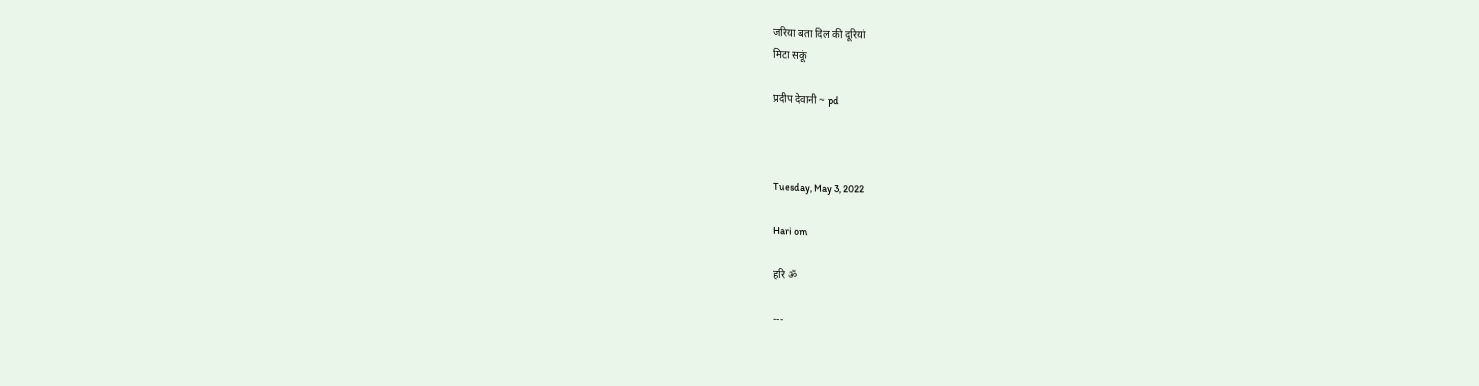जरिया बता दिल की दूरियां
मिटा सकूं

प्रदीप देवानी ~ pd



Tuesday, May 3, 2022

Hari om

हरि ॐ

---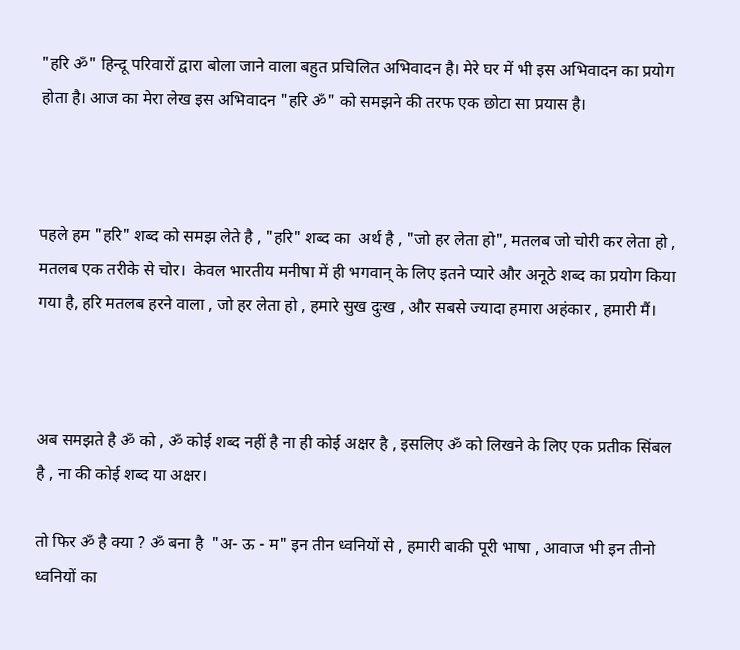"हरि ॐ" हिन्दू परिवारों द्वारा बोला जाने वाला बहुत प्रचिलित अभिवादन है। मेरे घर में भी इस अभिवादन का प्रयोग होता है। आज का मेरा लेख इस अभिवादन "हरि ॐ" को समझने की तरफ एक छोटा सा प्रयास है।



पहले हम "हरि" शब्द को समझ लेते है , "हरि" शब्द का  अर्थ है , "जो हर लेता हो", मतलब जो चोरी कर लेता हो , मतलब एक तरीके से चोर।  केवल भारतीय मनीषा में ही भगवान् के लिए इतने प्यारे और अनूठे शब्द का प्रयोग किया गया है, हरि मतलब हरने वाला , जो हर लेता हो , हमारे सुख दुःख , और सबसे ज्यादा हमारा अहंकार , हमारी मैं।



अब समझते है ॐ को , ॐ कोई शब्द नहीं है ना ही कोई अक्षर है , इसलिए ॐ को लिखने के लिए एक प्रतीक सिंबल है , ना की कोई शब्द या अक्षर।

तो फिर ॐ है क्या ? ॐ बना है  "अ- ऊ - म" इन तीन ध्वनियों से , हमारी बाकी पूरी भाषा , आवाज भी इन तीनो ध्वनियों का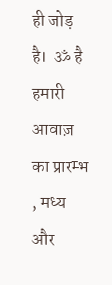ही जोड़ है।  ॐ है हमारी आवाज़ का प्रारम्भ , मध्य और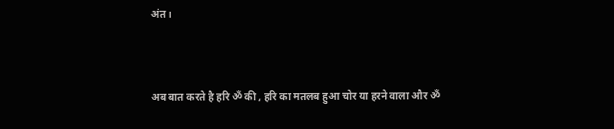अंत।



अब बात करते है हरि ॐ की , हरि का मतलब हुआ चोर या हरने वाला और ॐ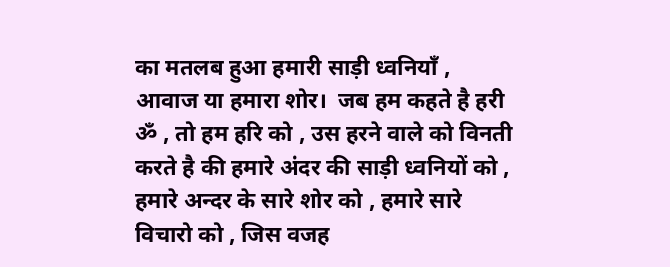का मतलब हुआ हमारी साड़ी ध्वनियाँ , आवाज या हमारा शोर।  जब हम कहते है हरी ॐ , तो हम हरि को , उस हरने वाले को विनती करते है की हमारे अंदर की साड़ी ध्वनियों को , हमारे अन्दर के सारे शोर को , हमारे सारे विचारो को , जिस वजह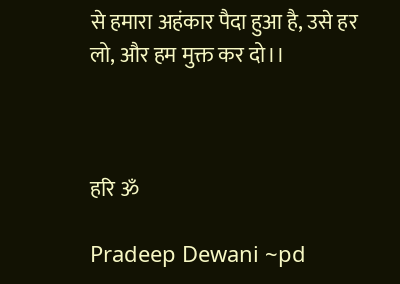से हमारा अहंकार पैदा हुआ है, उसे हर लो, और हम मुक्त कर दो।।



हरि ॐ

Pradeep Dewani ~pd